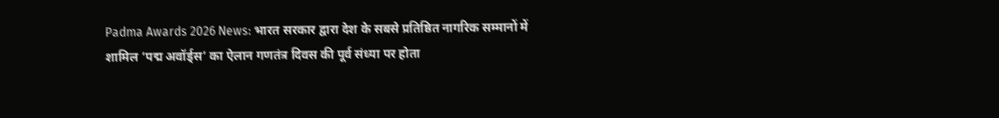Padma Awards 2026 News: भारत सरकार द्वारा देश के सबसे प्रतिष्ठित नागरिक सम्मानों में शामिल ‘पद्म अवॉर्ड्स’ का ऐलान गणतंत्र दिवस की पूर्व संध्या पर होता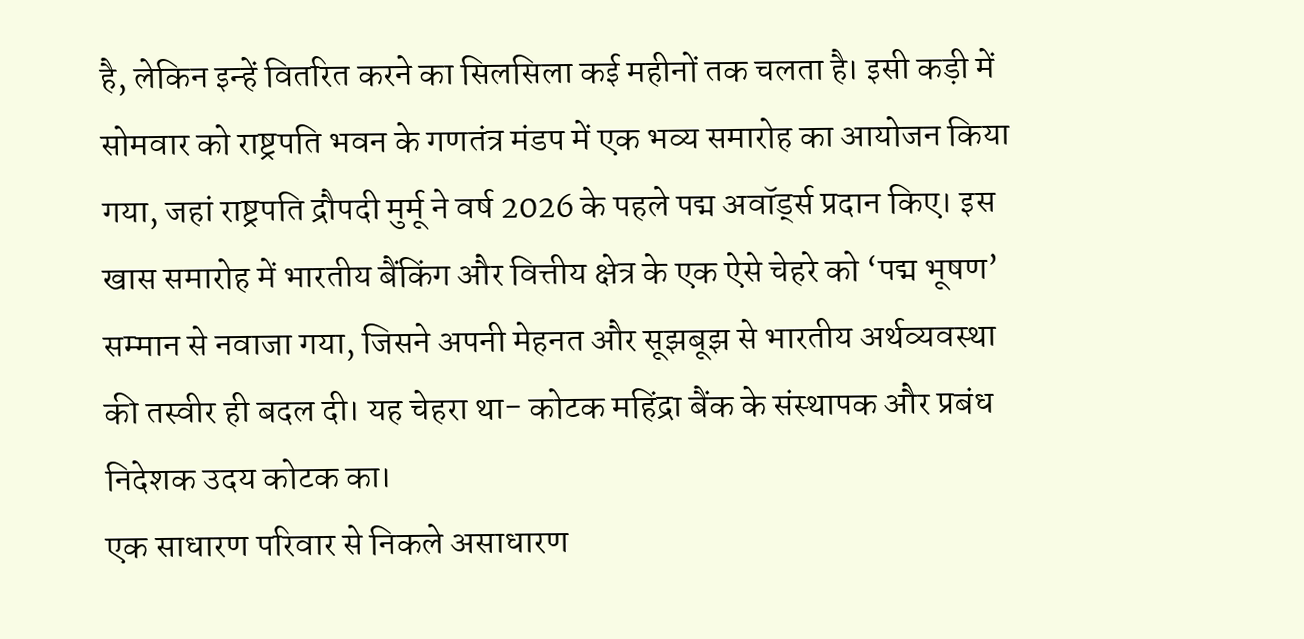है, लेकिन इन्हें वितरित करने का सिलसिला कई महीनों तक चलता है। इसी कड़ी में सोमवार को राष्ट्रपति भवन के गणतंत्र मंडप में एक भव्य समारोह का आयोजन किया गया, जहां राष्ट्रपति द्रौपदी मुर्मू ने वर्ष 2026 के पहले पद्म अवॉर्ड्स प्रदान किए। इस खास समारोह में भारतीय बैंकिंग और वित्तीय क्षेत्र के एक ऐसे चेहरे को ‘पद्म भूषण’ सम्मान से नवाजा गया, जिसने अपनी मेहनत और सूझबूझ से भारतीय अर्थव्यवस्था की तस्वीर ही बदल दी। यह चेहरा था- कोटक महिंद्रा बैंक के संस्थापक और प्रबंध निदेशक उदय कोटक का।
एक साधारण परिवार से निकले असाधारण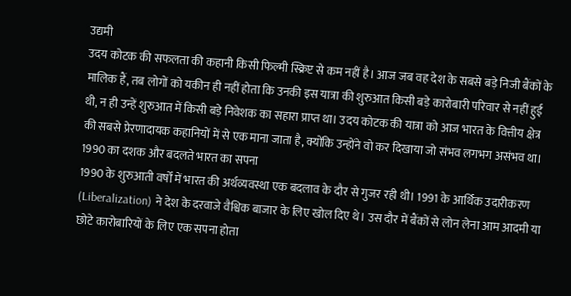उद्यमी
उदय कोटक की सफलता की कहानी किसी फिल्मी स्क्रिप्ट से कम नहीं है। आज जब वह देश के सबसे बड़े निजी बैंकों के मालिक हैं, तब लोगों को यकीन ही नहीं होता कि उनकी इस यात्रा की शुरुआत किसी बड़े कारोबारी परिवार से नहीं हुई थी, न ही उन्हें शुरुआत में किसी बड़े निवेशक का सहारा प्राप्त था। उदय कोटक की यात्रा को आज भारत के वित्तीय क्षेत्र की सबसे प्रेरणादायक कहानियों में से एक माना जाता है, क्योंकि उन्होंने वो कर दिखाया जो संभव लगभग असंभव था।
1990 का दशक और बदलते भारत का सपना
1990 के शुरुआती वर्षों में भारत की अर्थव्यवस्था एक बदलाव के दौर से गुजर रही थी। 1991 के आर्थिक उदारीकरण (Liberalization) ने देश के दरवाजे वैश्विक बाजार के लिए खोल दिए थे। उस दौर में बैंकों से लोन लेना आम आदमी या छोटे कारोबारियों के लिए एक सपना होता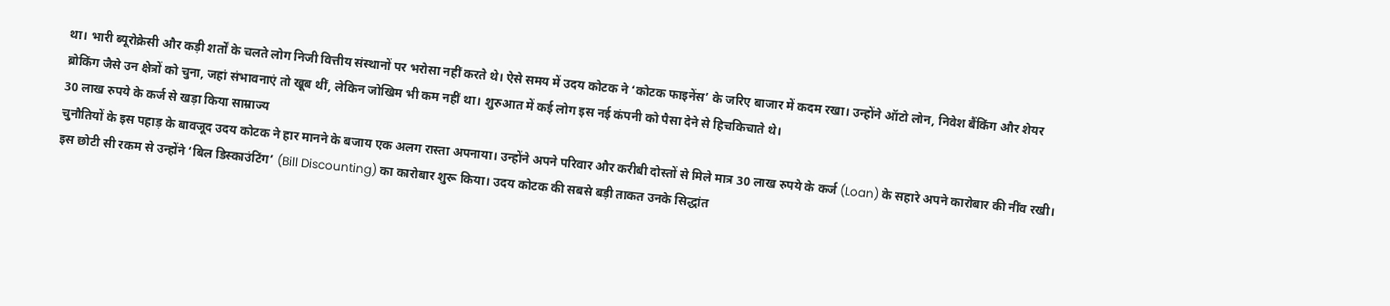था। भारी ब्यूरोक्रेसी और कड़ी शर्तों के चलते लोग निजी वित्तीय संस्थानों पर भरोसा नहीं करते थे। ऐसे समय में उदय कोटक ने ‘कोटक फाइनेंस’ के जरिए बाजार में कदम रखा। उन्होंने ऑटो लोन, निवेश बैंकिंग और शेयर ब्रोकिंग जैसे उन क्षेत्रों को चुना, जहां संभावनाएं तो खूब थीं, लेकिन जोखिम भी कम नहीं था। शुरुआत में कई लोग इस नई कंपनी को पैसा देने से हिचकिचाते थे।
30 लाख रुपये के कर्ज से खड़ा किया साम्राज्य
चुनौतियों के इस पहाड़ के बावजूद उदय कोटक ने हार मानने के बजाय एक अलग रास्ता अपनाया। उन्होंने अपने परिवार और करीबी दोस्तों से मिले मात्र 30 लाख रुपये के कर्ज (Loan) के सहारे अपने कारोबार की नींव रखी। इस छोटी सी रकम से उन्होंने ‘बिल डिस्काउंटिंग’ (Bill Discounting) का कारोबार शुरू किया। उदय कोटक की सबसे बड़ी ताकत उनके सिद्धांत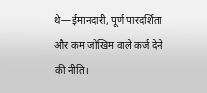थे—ईमानदारी, पूर्ण पारदर्शिता और कम जोखिम वाले कर्ज देने की नीति।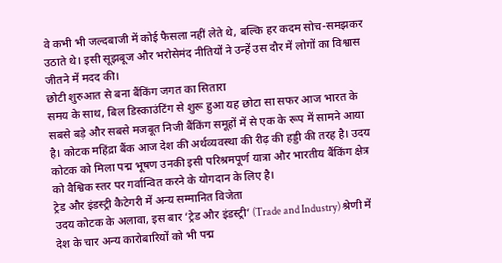वे कभी भी जल्दबाजी में कोई फैसला नहीं लेते थे, बल्कि हर कदम सोच-समझकर उठाते थे। इसी सूझबूज और भरोसेमंद नीतियों ने उन्हें उस दौर में लोगों का विश्वास जीतने में मदद की।
छोटी शुरुआत से बना बैंकिंग जगत का सितारा
समय के साथ, बिल डिस्काउंटिंग से शुरू हुआ यह छोटा सा सफर आज भारत के सबसे बड़े और सबसे मजबूत निजी बैंकिंग समूहों में से एक के रूप में सामने आया है। कोटक महिंद्रा बैंक आज देश की अर्थव्यवस्था की रीढ़ की हड्डी की तरह है। उदय कोटक को मिला पद्म भूषण उनकी इसी परिश्रमपूर्ण यात्रा और भारतीय बैंकिंग क्षेत्र को वैश्विक स्तर पर गर्वान्वित करने के योगदान के लिए है।
ट्रेड और इंडस्ट्री कैटेगरी में अन्य सम्मानित विजेता
उदय कोटक के अलावा, इस बार ‘ट्रेड और इंडस्ट्री’ (Trade and Industry) श्रेणी में देश के चार अन्य कारोबारियों को भी पद्म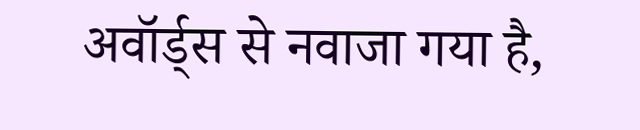अवॉर्ड्स से नवाजा गया है,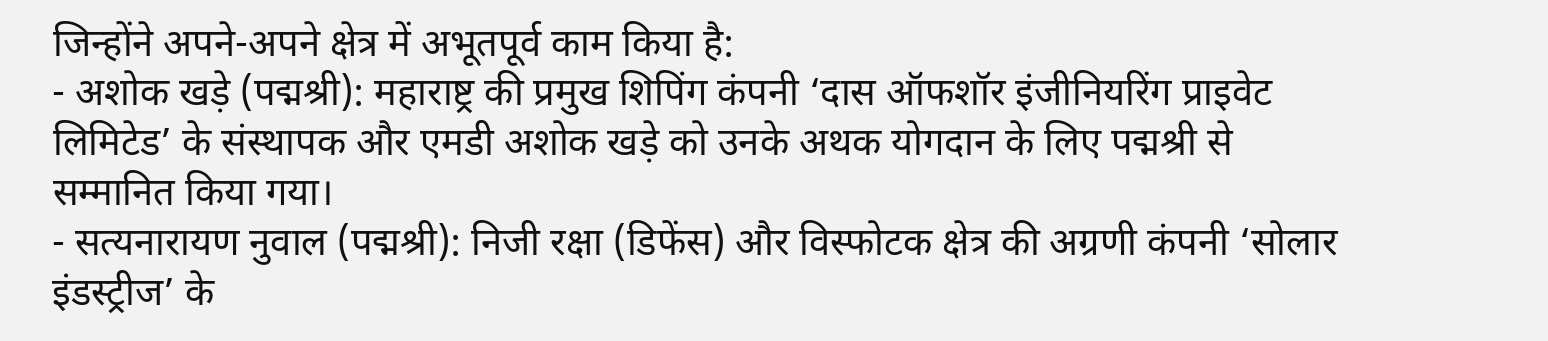जिन्होंने अपने-अपने क्षेत्र में अभूतपूर्व काम किया है:
- अशोक खड़े (पद्मश्री): महाराष्ट्र की प्रमुख शिपिंग कंपनी ‘दास ऑफशॉर इंजीनियरिंग प्राइवेट लिमिटेड’ के संस्थापक और एमडी अशोक खड़े को उनके अथक योगदान के लिए पद्मश्री से सम्मानित किया गया।
- सत्यनारायण नुवाल (पद्मश्री): निजी रक्षा (डिफेंस) और विस्फोटक क्षेत्र की अग्रणी कंपनी ‘सोलार इंडस्ट्रीज’ के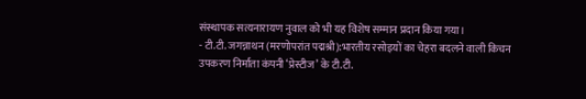संस्थापक सत्यनारायण नुवाल को भी यह विशेष सम्मान प्रदान किया गया।
- टी.टी. जगन्नाथन (मरणोपरांत पद्मश्री):भारतीय रसोइयों का चेहरा बदलने वाली किचन उपकरण निर्माता कंपनी ‘प्रेस्टीज’ के टी.टी.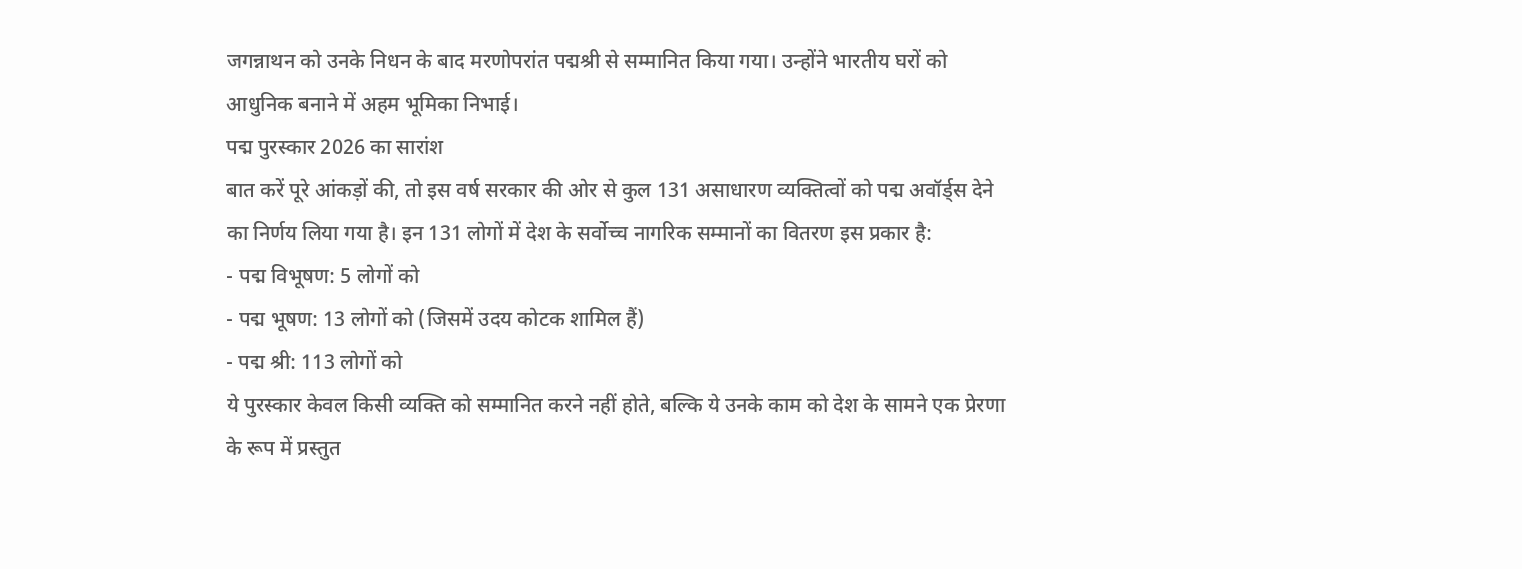जगन्नाथन को उनके निधन के बाद मरणोपरांत पद्मश्री से सम्मानित किया गया। उन्होंने भारतीय घरों को आधुनिक बनाने में अहम भूमिका निभाई।
पद्म पुरस्कार 2026 का सारांश
बात करें पूरे आंकड़ों की, तो इस वर्ष सरकार की ओर से कुल 131 असाधारण व्यक्तित्वों को पद्म अवॉर्ड्स देने का निर्णय लिया गया है। इन 131 लोगों में देश के सर्वोच्च नागरिक सम्मानों का वितरण इस प्रकार है:
- पद्म विभूषण: 5 लोगों को
- पद्म भूषण: 13 लोगों को (जिसमें उदय कोटक शामिल हैं)
- पद्म श्री: 113 लोगों को
ये पुरस्कार केवल किसी व्यक्ति को सम्मानित करने नहीं होते, बल्कि ये उनके काम को देश के सामने एक प्रेरणा के रूप में प्रस्तुत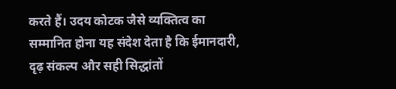करते हैं। उदय कोटक जैसे व्यक्तित्व का सम्मानित होना यह संदेश देता है कि ईमानदारी, दृढ़ संकल्प और सही सिद्धांतों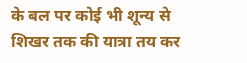के बल पर कोई भी शून्य से शिखर तक की यात्रा तय कर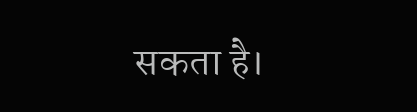सकता है।